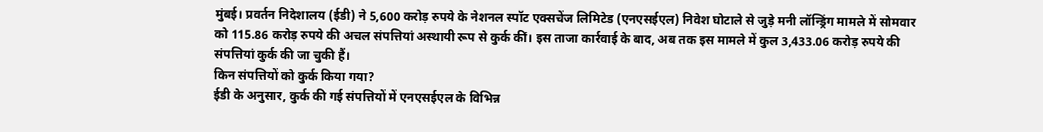मुंबई। प्रवर्तन निदेशालय (ईडी) ने 5,600 करोड़ रुपये के नेशनल स्पॉट एक्सचेंज लिमिटेड (एनएसईएल) निवेश घोटाले से जुड़े मनी लॉन्ड्रिंग मामले में सोमवार को 115.86 करोड़ रुपये की अचल संपत्तियां अस्थायी रूप से कुर्क कीं। इस ताजा कार्रवाई के बाद, अब तक इस मामले में कुल 3,433.06 करोड़ रुपये की संपत्तियां कुर्क की जा चुकी हैं।
किन संपत्तियों को कुर्क किया गया?
ईडी के अनुसार, कुर्क की गई संपत्तियों में एनएसईएल के विभिन्न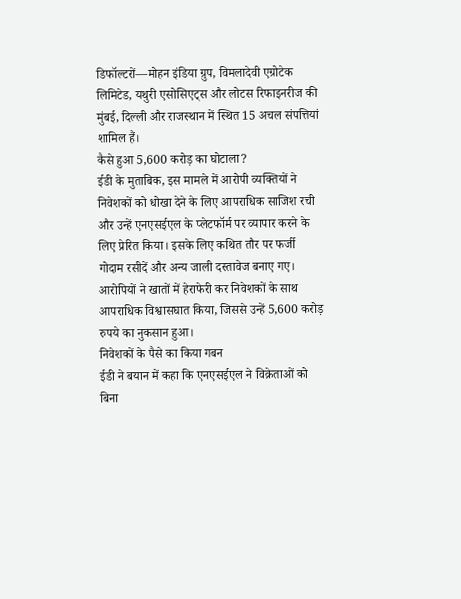डिफॉल्टरों—मोहन इंडिया ग्रुप, विमलादेवी एग्रोटेक लिमिटेड, यथुरी एसोसिएट्स और लोटस रिफाइनरीज की मुंबई, दिल्ली और राजस्थान में स्थित 15 अचल संपत्तियां शामिल हैं।
कैसे हुआ 5,600 करोड़ का घोटाला?
ईडी के मुताबिक, इस मामले में आरोपी व्यक्तियों ने निवेशकों को धोखा देने के लिए आपराधिक साजिश रची और उन्हें एनएसईएल के प्लेटफॉर्म पर व्यापार करने के लिए प्रेरित किया। इसके लिए कथित तौर पर फर्जी गोदाम रसीदें और अन्य जाली दस्तावेज बनाए गए। आरोपियों ने खातों में हेराफेरी कर निवेशकों के साथ आपराधिक विश्वासघात किया, जिससे उन्हें 5,600 करोड़ रुपये का नुकसान हुआ।
निवेशकों के पैसे का किया गबन
ईडी ने बयान में कहा कि एनएसईएल ने विक्रेताओं को बिना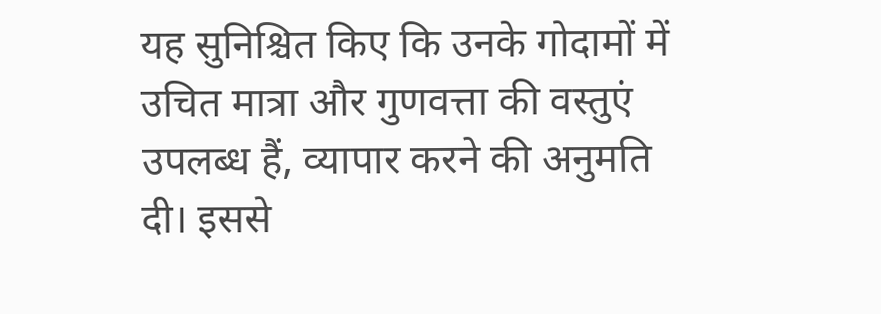यह सुनिश्चित किए कि उनके गोदामों में उचित मात्रा और गुणवत्ता की वस्तुएं उपलब्ध हैं, व्यापार करने की अनुमति दी। इससे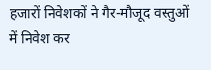हजारों निवेशकों ने गैर-मौजूद वस्तुओं में निवेश कर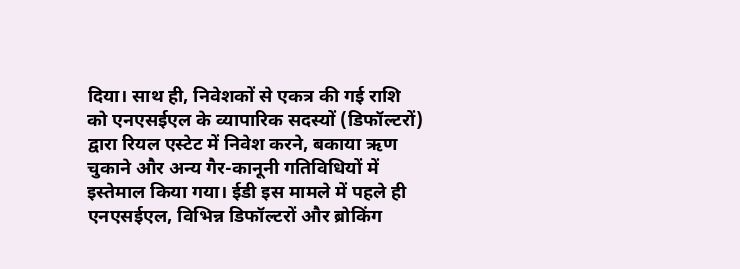दिया। साथ ही, निवेशकों से एकत्र की गई राशि को एनएसईएल के व्यापारिक सदस्यों (डिफॉल्टरों) द्वारा रियल एस्टेट में निवेश करने, बकाया ऋण चुकाने और अन्य गैर-कानूनी गतिविधियों में इस्तेमाल किया गया। ईडी इस मामले में पहले ही एनएसईएल, विभिन्न डिफॉल्टरों और ब्रोकिंग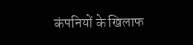कंपनियों के खिलाफ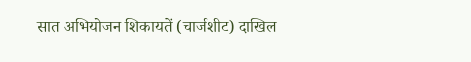सात अभियोजन शिकायतें (चार्जशीट) दाखिल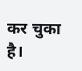कर चुका है।